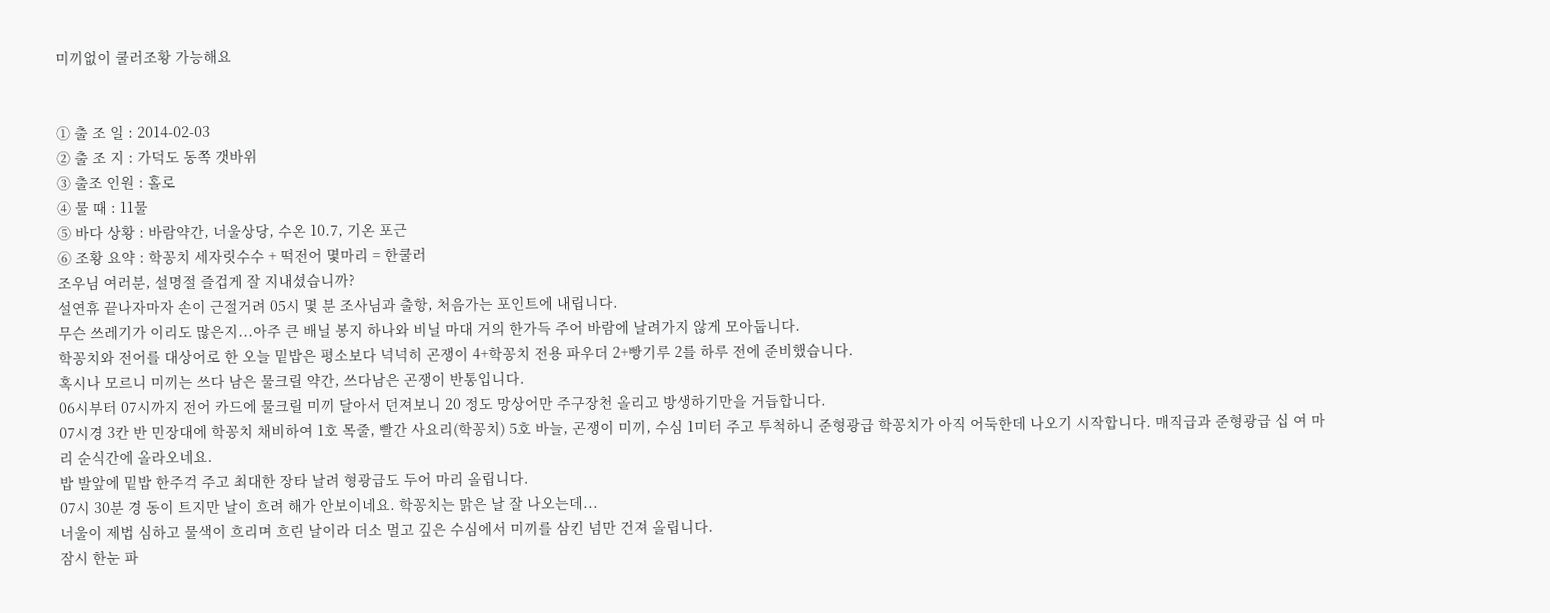미끼없이 쿨러조황 가능해요


① 출 조 일 : 2014-02-03
② 출 조 지 : 가덕도 동쪽 갯바위
③ 출조 인원 : 홀로
④ 물 때 : 11물
⑤ 바다 상황 : 바람약간, 너울상당, 수온 10.7, 기온 포근
⑥ 조황 요약 : 학꽁치 세자릿수수 + 떡전어 몇마리 = 한쿨러
조우님 여러분, 설명절 즐겁게 잘 지내셨습니까?
설연휴 끝나자마자 손이 근절거려 05시 몇 분 조사님과 출항, 처음가는 포인트에 내립니다.
무슨 쓰레기가 이리도 많은지...아주 큰 배닐 봉지 하나와 비닐 마대 거의 한가득 주어 바람에 날려가지 않게 모아둡니다.
학꽁치와 전어를 대상어로 한 오늘 밑밥은 평소보다 넉넉히 곤쟁이 4+학꽁치 전용 파우더 2+빵기루 2를 하루 전에 준비했습니다.
혹시나 모르니 미끼는 쓰다 남은 물크릴 약간, 쓰다남은 곤쟁이 반통입니다.
06시부터 07시까지 전어 카드에 물크릴 미끼 달아서 던져보니 20 정도 망상어만 주구장천 올리고 방생하기만을 거듭합니다.
07시경 3칸 반 민장대에 학꽁치 채비하여 1호 목줄, 빨간 사요리(학꽁치) 5호 바늘, 곤쟁이 미끼, 수심 1미터 주고 투척하니 준형광급 학꽁치가 아직 어둑한데 나오기 시작합니다. 매직급과 준형광급 십 여 마리 순식간에 올라오네요.
밥 발앞에 밑밥 한주걱 주고 최대한 장타 날려 형광급도 두어 마리 올립니다.
07시 30분 경 동이 트지만 날이 흐려 해가 안보이네요. 학꽁치는 맑은 날 잘 나오는데...
너울이 제법 심하고 물색이 흐리며 흐린 날이라 더소 멀고 깊은 수심에서 미끼를 삼킨 넘만 건져 올립니다.
잠시 한눈 파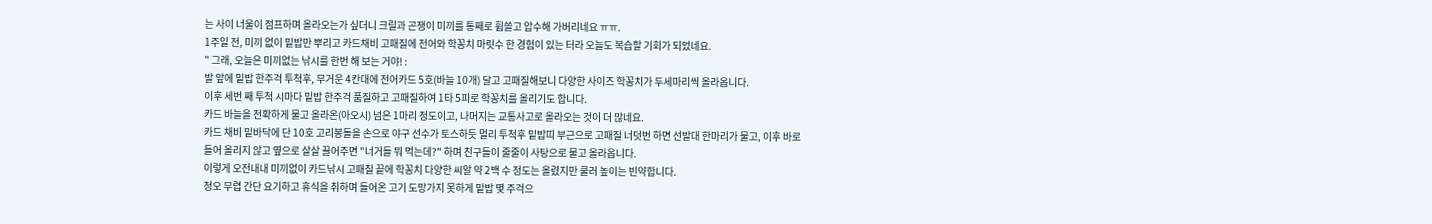는 사이 너울이 점프하며 올라오는가 싶더니 크릴과 곤쟁이 미끼를 통째로 휩쓸고 압수해 가버리네요 ㅠㅠ.
1주일 전, 미끼 없이 밑밥만 뿌리고 카드채비 고패질에 전어와 학꽁치 마릿수 한 경험이 있는 터라 오늘도 복습할 기회가 되었네요.
" 그래, 오늘은 미끼없는 낚시를 한번 해 보는 거야! :
발 앞에 밑밥 한주걱 투척후, 무거운 4칸대에 전어카드 5호(바늘 10개) 달고 고패질해보니 다양한 사이즈 학꽁치가 두세마리씩 올라옵니다.
이후 세번 째 투척 시마다 밑밥 한주걱 품질하고 고패질하여 1타 5피로 학꽁치를 올리기도 합니다.
카드 바늘을 전확하게 물고 올라온(아오시) 넘은 1마리 정도이고, 나머지는 교통사고로 올라오는 것이 더 많네요.
카드 채비 밑바닥에 단 10호 고리봉돌을 손으로 야구 선수가 토스하듯 멀리 투척후 밑밥띠 부근으로 고패질 너덧번 하면 선발대 한마리가 물고, 이후 바로 들어 올리지 않고 옆으로 살살 끌어주면 "너거들 뭐 먹는데?" 하며 친구들이 줄줄이 사탕으로 물고 올라옵니다.
이렇게 오전내내 미끼없이 카드낚시 고패질 끝에 학꽁치 다양한 씨알 약 2백 수 정도는 올렸지만 쿨러 높이는 빈약합니다.
정오 무렵 간단 요기하고 휴식을 취하며 들어온 고기 도망가지 못하게 밑밥 몇 주걱으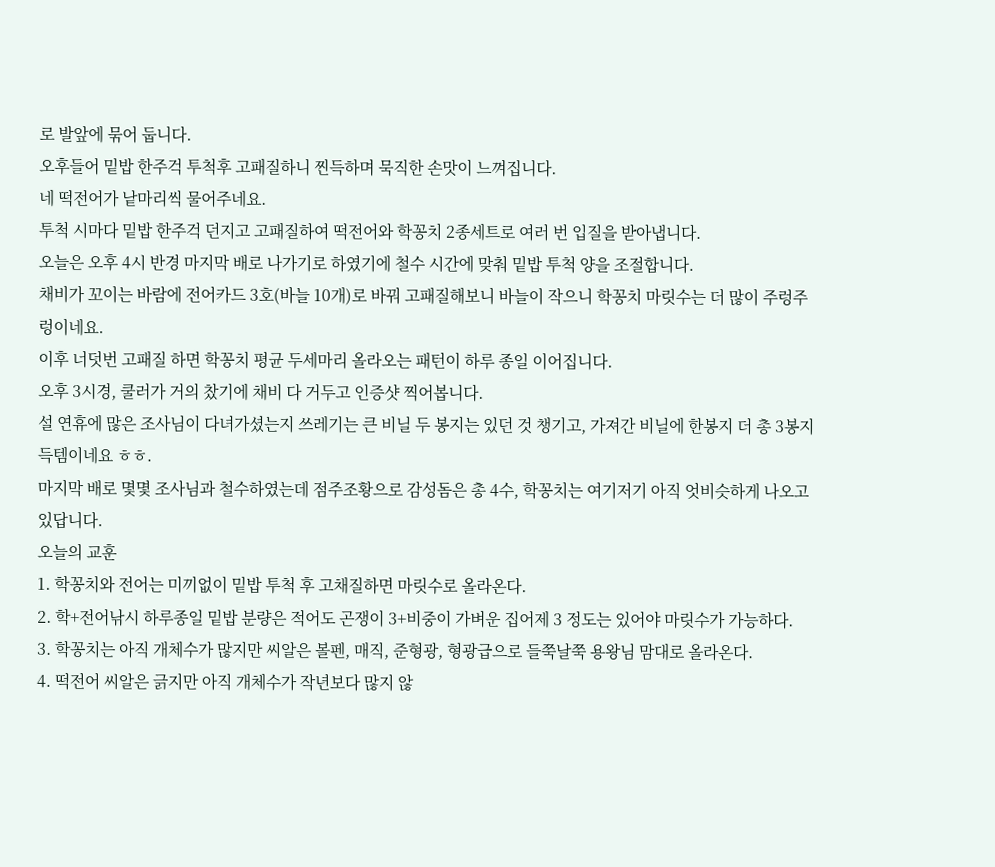로 발앞에 묶어 둡니다.
오후들어 밑밥 한주걱 투척후 고패질하니 찐득하며 묵직한 손맛이 느껴집니다.
네 떡전어가 낱마리씩 물어주네요.
투척 시마다 밑밥 한주걱 던지고 고패질하여 떡전어와 학꽁치 2종세트로 여러 번 입질을 받아냅니다.
오늘은 오후 4시 반경 마지막 배로 나가기로 하였기에 철수 시간에 맞춰 밑밥 투척 양을 조절합니다.
채비가 꼬이는 바람에 전어카드 3호(바늘 10개)로 바꿔 고패질해보니 바늘이 작으니 학꽁치 마릿수는 더 많이 주렁주렁이네요.
이후 너덧번 고패질 하면 학꽁치 평균 두세마리 올라오는 패턴이 하루 종일 이어집니다.
오후 3시경, 쿨러가 거의 찼기에 채비 다 거두고 인증샷 찍어봅니다.
설 연휴에 많은 조사님이 다녀가셨는지 쓰레기는 큰 비닐 두 봉지는 있던 것 챙기고, 가져간 비닐에 한봉지 더 총 3봉지 득템이네요 ㅎㅎ.
마지막 배로 몇몇 조사님과 철수하였는데 점주조황으로 감성돔은 총 4수, 학꽁치는 여기저기 아직 엇비슷하게 나오고 있답니다.
오늘의 교훈
1. 학꽁치와 전어는 미끼없이 밑밥 투척 후 고채질하면 마릿수로 올라온다.
2. 학+전어낚시 하루종일 밑밥 분량은 적어도 곤쟁이 3+비중이 가벼운 집어제 3 정도는 있어야 마릿수가 가능하다.
3. 학꽁치는 아직 개체수가 많지만 씨알은 볼펜, 매직, 준형광, 형광급으로 들쭉날쭉 용왕님 맘대로 올라온다.
4. 떡전어 씨알은 긁지만 아직 개체수가 작년보다 많지 않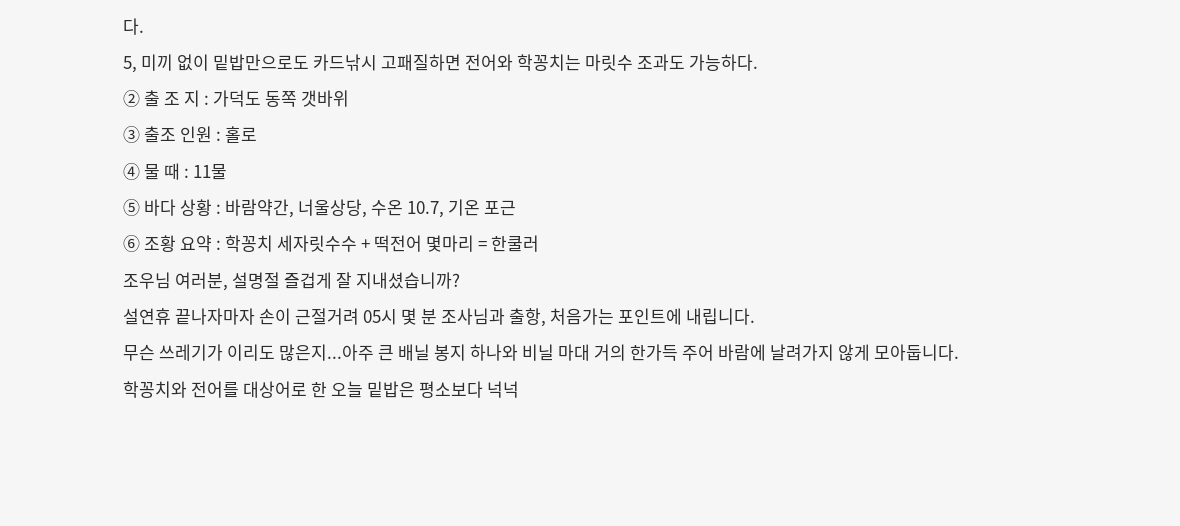다.
5, 미끼 없이 밑밥만으로도 카드낚시 고패질하면 전어와 학꽁치는 마릿수 조과도 가능하다.
② 출 조 지 : 가덕도 동쪽 갯바위
③ 출조 인원 : 홀로
④ 물 때 : 11물
⑤ 바다 상황 : 바람약간, 너울상당, 수온 10.7, 기온 포근
⑥ 조황 요약 : 학꽁치 세자릿수수 + 떡전어 몇마리 = 한쿨러
조우님 여러분, 설명절 즐겁게 잘 지내셨습니까?
설연휴 끝나자마자 손이 근절거려 05시 몇 분 조사님과 출항, 처음가는 포인트에 내립니다.
무슨 쓰레기가 이리도 많은지...아주 큰 배닐 봉지 하나와 비닐 마대 거의 한가득 주어 바람에 날려가지 않게 모아둡니다.
학꽁치와 전어를 대상어로 한 오늘 밑밥은 평소보다 넉넉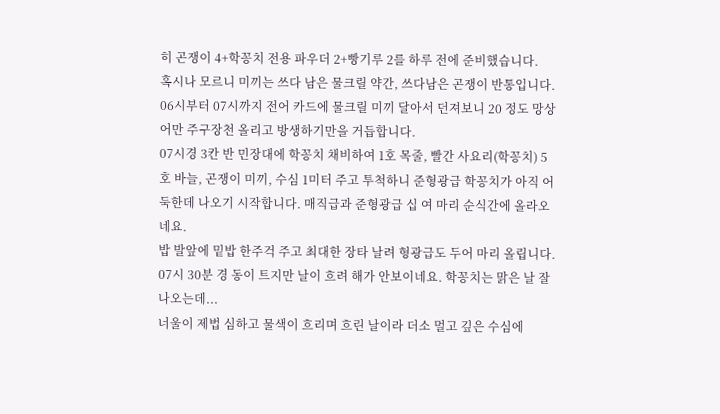히 곤쟁이 4+학꽁치 전용 파우더 2+빵기루 2를 하루 전에 준비했습니다.
혹시나 모르니 미끼는 쓰다 남은 물크릴 약간, 쓰다남은 곤쟁이 반통입니다.
06시부터 07시까지 전어 카드에 물크릴 미끼 달아서 던져보니 20 정도 망상어만 주구장천 올리고 방생하기만을 거듭합니다.
07시경 3칸 반 민장대에 학꽁치 채비하여 1호 목줄, 빨간 사요리(학꽁치) 5호 바늘, 곤쟁이 미끼, 수심 1미터 주고 투척하니 준형광급 학꽁치가 아직 어둑한데 나오기 시작합니다. 매직급과 준형광급 십 여 마리 순식간에 올라오네요.
밥 발앞에 밑밥 한주걱 주고 최대한 장타 날려 형광급도 두어 마리 올립니다.
07시 30분 경 동이 트지만 날이 흐려 해가 안보이네요. 학꽁치는 맑은 날 잘 나오는데...
너울이 제법 심하고 물색이 흐리며 흐린 날이라 더소 멀고 깊은 수심에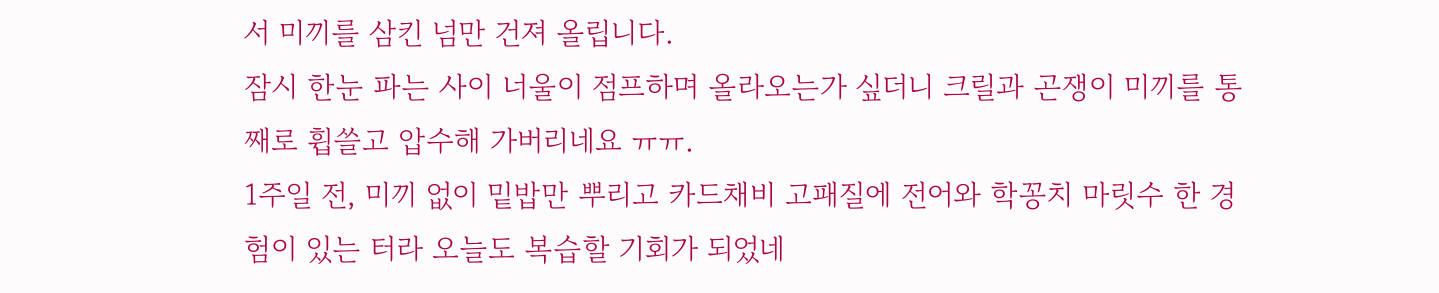서 미끼를 삼킨 넘만 건져 올립니다.
잠시 한눈 파는 사이 너울이 점프하며 올라오는가 싶더니 크릴과 곤쟁이 미끼를 통째로 휩쓸고 압수해 가버리네요 ㅠㅠ.
1주일 전, 미끼 없이 밑밥만 뿌리고 카드채비 고패질에 전어와 학꽁치 마릿수 한 경험이 있는 터라 오늘도 복습할 기회가 되었네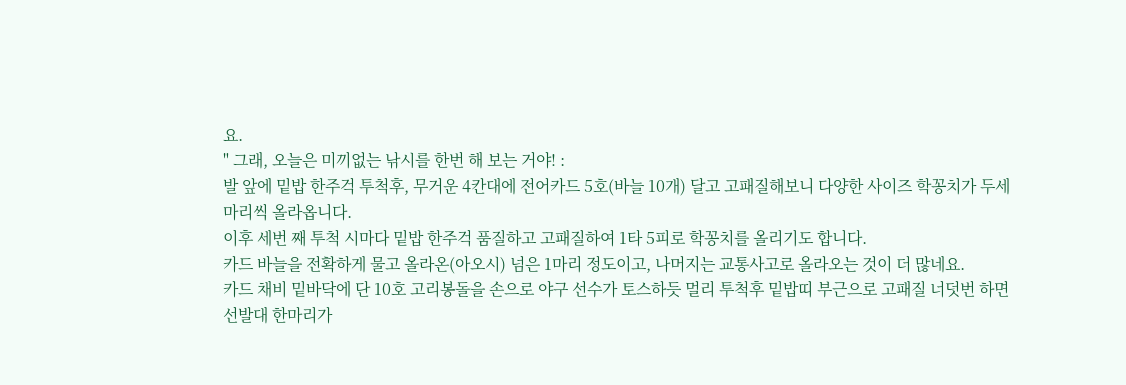요.
" 그래, 오늘은 미끼없는 낚시를 한번 해 보는 거야! :
발 앞에 밑밥 한주걱 투척후, 무거운 4칸대에 전어카드 5호(바늘 10개) 달고 고패질해보니 다양한 사이즈 학꽁치가 두세마리씩 올라옵니다.
이후 세번 째 투척 시마다 밑밥 한주걱 품질하고 고패질하여 1타 5피로 학꽁치를 올리기도 합니다.
카드 바늘을 전확하게 물고 올라온(아오시) 넘은 1마리 정도이고, 나머지는 교통사고로 올라오는 것이 더 많네요.
카드 채비 밑바닥에 단 10호 고리봉돌을 손으로 야구 선수가 토스하듯 멀리 투척후 밑밥띠 부근으로 고패질 너덧번 하면 선발대 한마리가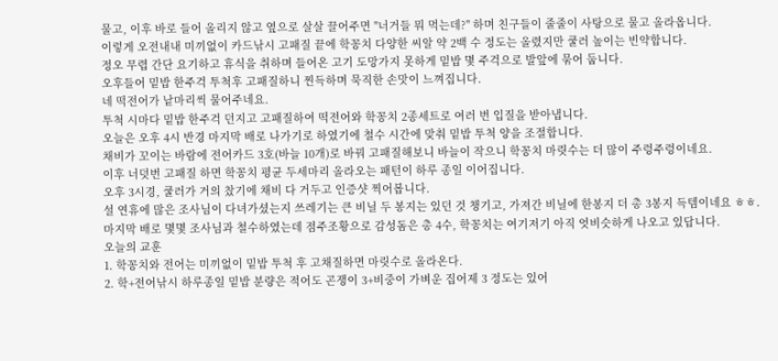물고, 이후 바로 들어 올리지 않고 옆으로 살살 끌어주면 "너거들 뭐 먹는데?" 하며 친구들이 줄줄이 사탕으로 물고 올라옵니다.
이렇게 오전내내 미끼없이 카드낚시 고패질 끝에 학꽁치 다양한 씨알 약 2백 수 정도는 올렸지만 쿨러 높이는 빈약합니다.
정오 무렵 간단 요기하고 휴식을 취하며 들어온 고기 도망가지 못하게 밑밥 몇 주걱으로 발앞에 묶어 둡니다.
오후들어 밑밥 한주걱 투척후 고패질하니 찐득하며 묵직한 손맛이 느껴집니다.
네 떡전어가 낱마리씩 물어주네요.
투척 시마다 밑밥 한주걱 던지고 고패질하여 떡전어와 학꽁치 2종세트로 여러 번 입질을 받아냅니다.
오늘은 오후 4시 반경 마지막 배로 나가기로 하였기에 철수 시간에 맞춰 밑밥 투척 양을 조절합니다.
채비가 꼬이는 바람에 전어카드 3호(바늘 10개)로 바꿔 고패질해보니 바늘이 작으니 학꽁치 마릿수는 더 많이 주렁주렁이네요.
이후 너덧번 고패질 하면 학꽁치 평균 두세마리 올라오는 패턴이 하루 종일 이어집니다.
오후 3시경, 쿨러가 거의 찼기에 채비 다 거두고 인증샷 찍어봅니다.
설 연휴에 많은 조사님이 다녀가셨는지 쓰레기는 큰 비닐 두 봉지는 있던 것 챙기고, 가져간 비닐에 한봉지 더 총 3봉지 득템이네요 ㅎㅎ.
마지막 배로 몇몇 조사님과 철수하였는데 점주조황으로 감성돔은 총 4수, 학꽁치는 여기저기 아직 엇비슷하게 나오고 있답니다.
오늘의 교훈
1. 학꽁치와 전어는 미끼없이 밑밥 투척 후 고채질하면 마릿수로 올라온다.
2. 학+전어낚시 하루종일 밑밥 분량은 적어도 곤쟁이 3+비중이 가벼운 집어제 3 정도는 있어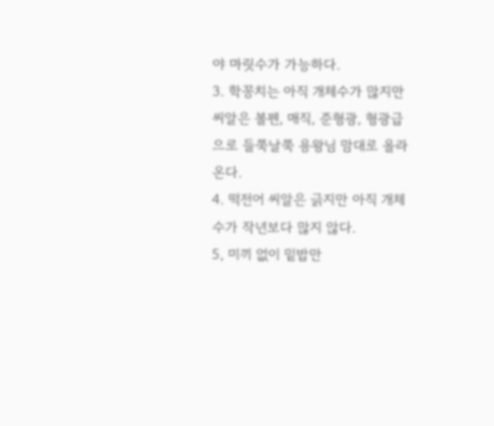야 마릿수가 가능하다.
3. 학꽁치는 아직 개체수가 많지만 씨알은 볼펜, 매직, 준형광, 형광급으로 들쭉날쭉 용왕님 맘대로 올라온다.
4. 떡전어 씨알은 긁지만 아직 개체수가 작년보다 많지 않다.
5, 미끼 없이 밑밥만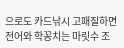으로도 카드낚시 고패질하면 전어와 학꽁치는 마릿수 조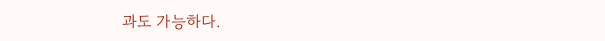과도 가능하다.